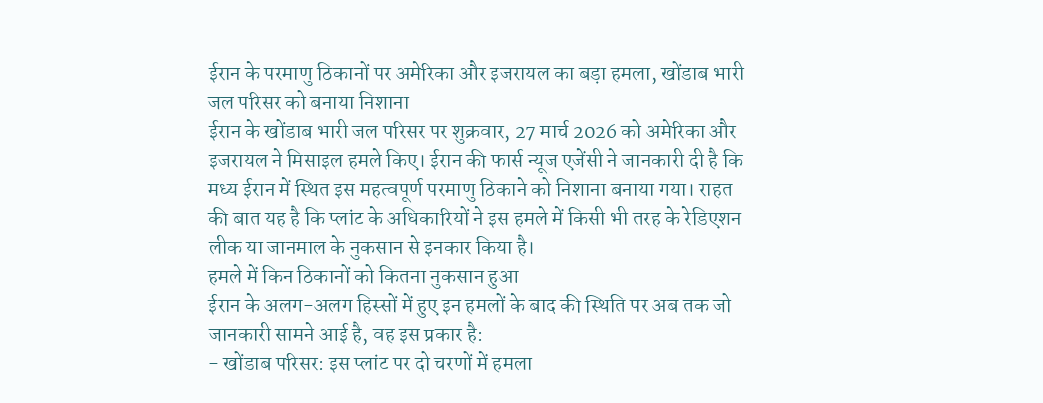ईरान के परमाणु ठिकानों पर अमेरिका और इजरायल का बड़ा हमला, खोंडाब भारी जल परिसर को बनाया निशाना
ईरान के खोंडाब भारी जल परिसर पर शुक्रवार, 27 मार्च 2026 को अमेरिका और इजरायल ने मिसाइल हमले किए। ईरान की फार्स न्यूज एजेंसी ने जानकारी दी है कि मध्य ईरान में स्थित इस महत्वपूर्ण परमाणु ठिकाने को निशाना बनाया गया। राहत की बात यह है कि प्लांट के अधिकारियों ने इस हमले में किसी भी तरह के रेडिएशन लीक या जानमाल के नुकसान से इनकार किया है।
हमले में किन ठिकानों को कितना नुकसान हुआ
ईरान के अलग-अलग हिस्सों में हुए इन हमलों के बाद की स्थिति पर अब तक जो जानकारी सामने आई है, वह इस प्रकार है:
- खोंडाब परिसर: इस प्लांट पर दो चरणों में हमला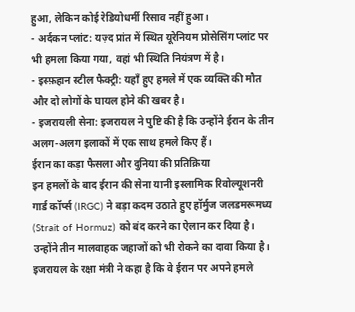हुआ, लेकिन कोई रेडियोधर्मी रिसाव नहीं हुआ।
- अर्दकन प्लांट: यज़्द प्रांत में स्थित यूरेनियम प्रोसेसिंग प्लांट पर भी हमला किया गया, वहां भी स्थिति नियंत्रण में है।
- इस्फ़हान स्टील फैक्ट्री: यहाँ हुए हमले में एक व्यक्ति की मौत और दो लोगों के घायल होने की खबर है।
- इजरायली सेना: इजरायल ने पुष्टि की है कि उन्होंने ईरान के तीन अलग-अलग इलाकों में एक साथ हमले किए हैं।
ईरान का कड़ा फैसला और दुनिया की प्रतिक्रिया
इन हमलों के बाद ईरान की सेना यानी इस्लामिक रिवोल्यूशनरी गार्ड कॉर्प्स (IRGC) ने बड़ा कदम उठाते हुए हॉर्मुज जलडमरूमध्य (Strait of Hormuz) को बंद करने का ऐलान कर दिया है। उन्होंने तीन मालवाहक जहाजों को भी रोकने का दावा किया है। इजरायल के रक्षा मंत्री ने कहा है कि वे ईरान पर अपने हमले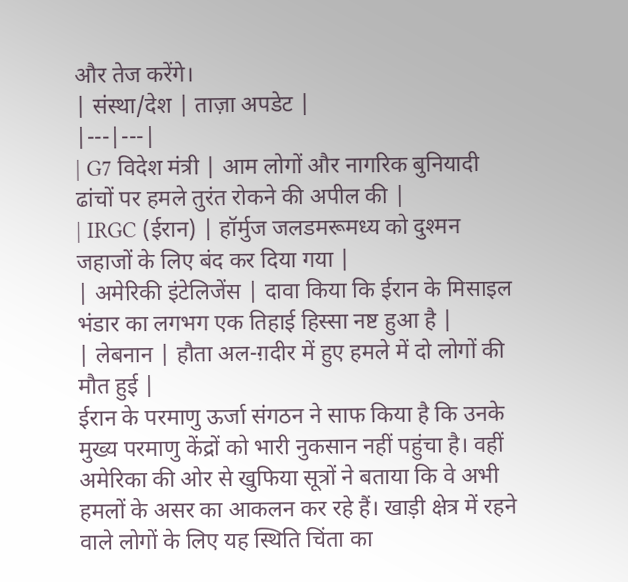और तेज करेंगे।
| संस्था/देश | ताज़ा अपडेट |
|---|---|
| G7 विदेश मंत्री | आम लोगों और नागरिक बुनियादी ढांचों पर हमले तुरंत रोकने की अपील की |
| IRGC (ईरान) | हॉर्मुज जलडमरूमध्य को दुश्मन जहाजों के लिए बंद कर दिया गया |
| अमेरिकी इंटेलिजेंस | दावा किया कि ईरान के मिसाइल भंडार का लगभग एक तिहाई हिस्सा नष्ट हुआ है |
| लेबनान | हौता अल-ग़दीर में हुए हमले में दो लोगों की मौत हुई |
ईरान के परमाणु ऊर्जा संगठन ने साफ किया है कि उनके मुख्य परमाणु केंद्रों को भारी नुकसान नहीं पहुंचा है। वहीं अमेरिका की ओर से खुफिया सूत्रों ने बताया कि वे अभी हमलों के असर का आकलन कर रहे हैं। खाड़ी क्षेत्र में रहने वाले लोगों के लिए यह स्थिति चिंता का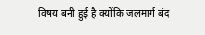विषय बनी हुई है क्योंकि जलमार्ग बंद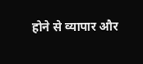होने से व्यापार और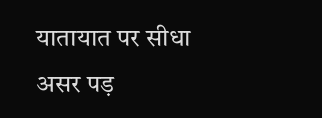यातायात पर सीधा असर पड़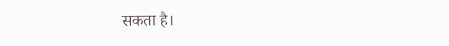सकता है।